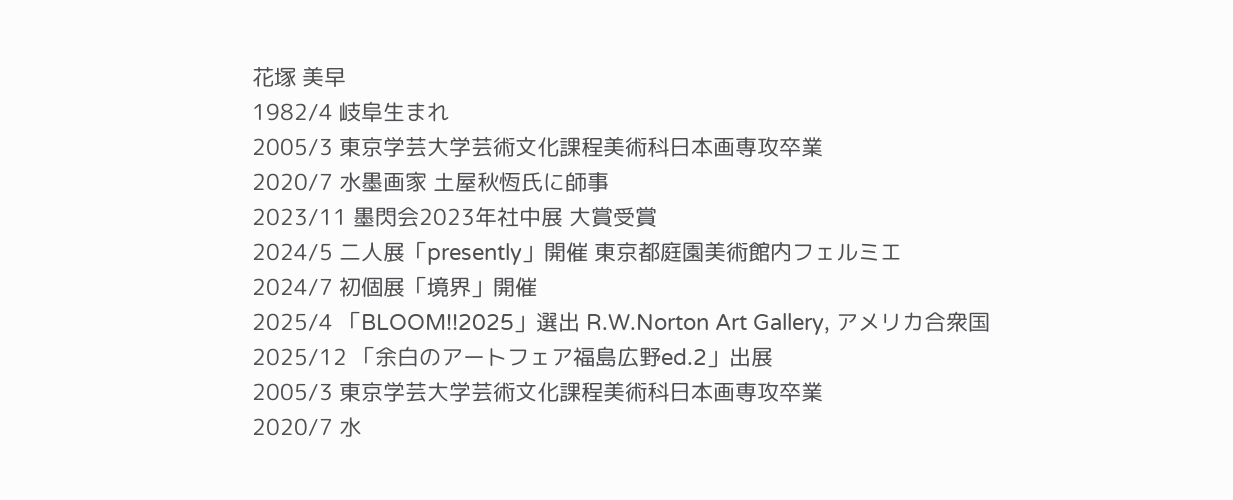花塚 美早
1982/4 岐阜生まれ
2005/3 東京学芸大学芸術文化課程美術科日本画専攻卒業
2020/7 水墨画家 土屋秋恆氏に師事
2023/11 墨閃会2023年社中展 大賞受賞
2024/5 二人展「presently」開催 東京都庭園美術館内フェルミエ
2024/7 初個展「境界」開催
2025/4 「BLOOM!!2025」選出 R.W.Norton Art Gallery, アメリカ合衆国
2025/12 「余白のアートフェア福島広野ed.2」出展
2005/3 東京学芸大学芸術文化課程美術科日本画専攻卒業
2020/7 水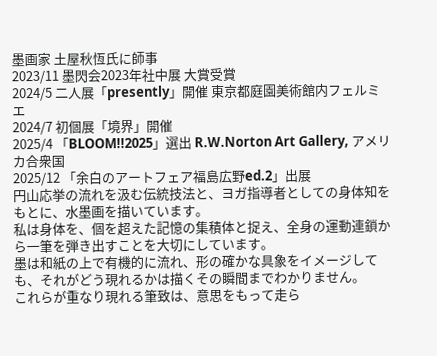墨画家 土屋秋恆氏に師事
2023/11 墨閃会2023年社中展 大賞受賞
2024/5 二人展「presently」開催 東京都庭園美術館内フェルミエ
2024/7 初個展「境界」開催
2025/4 「BLOOM!!2025」選出 R.W.Norton Art Gallery, アメリカ合衆国
2025/12 「余白のアートフェア福島広野ed.2」出展
円山応挙の流れを汲む伝統技法と、ヨガ指導者としての身体知をもとに、水墨画を描いています。
私は身体を、個を超えた記憶の集積体と捉え、全身の運動連鎖から一筆を弾き出すことを大切にしています。
墨は和紙の上で有機的に流れ、形の確かな具象をイメージしても、それがどう現れるかは描くその瞬間までわかりません。
これらが重なり現れる筆致は、意思をもって走ら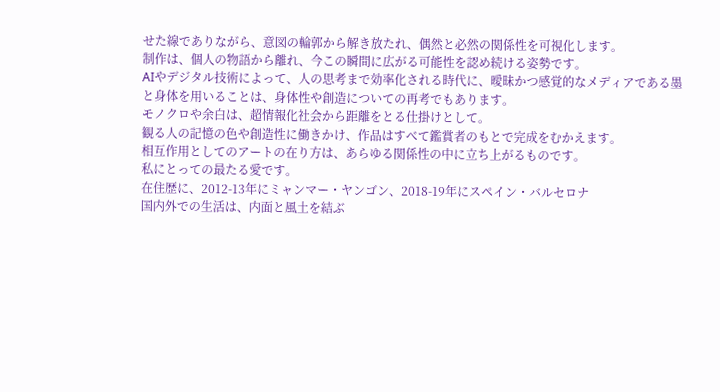せた線でありながら、意図の輪郭から解き放たれ、偶然と必然の関係性を可視化します。
制作は、個人の物語から離れ、今この瞬間に広がる可能性を認め続ける姿勢です。
AIやデジタル技術によって、人の思考まで効率化される時代に、曖昧かつ感覚的なメディアである墨と身体を用いることは、身体性や創造についての再考でもあります。
モノクロや余白は、超情報化社会から距離をとる仕掛けとして。
観る人の記憶の色や創造性に働きかけ、作品はすべて鑑賞者のもとで完成をむかえます。
相互作用としてのアートの在り方は、あらゆる関係性の中に立ち上がるものです。
私にとっての最たる愛です。
在住歴に、2012-13年にミャンマー・ヤンゴン、2018-19年にスペイン・バルセロナ
国内外での生活は、内面と風土を結ぶ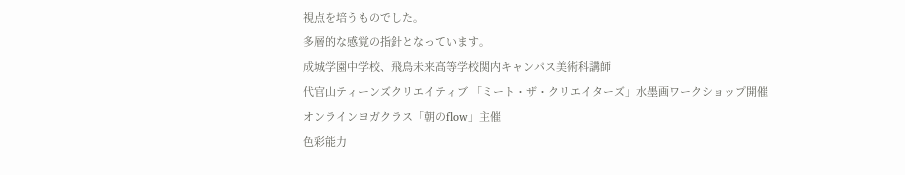視点を培うものでした。
多層的な感覚の指針となっています。
成城学園中学校、飛鳥未来高等学校関内キャンパス美術科講師
代官山ティーンズクリエイティブ 「ミート・ザ・クリエイターズ」水墨画ワークショップ開催
オンラインヨガクラス「朝のflow」主催
色彩能力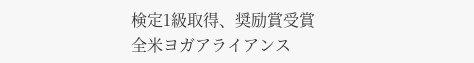検定1級取得、奨励賞受賞
全米ヨガアライアンス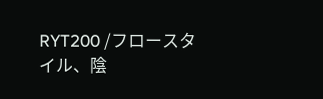RYT200 /フロースタイル、陰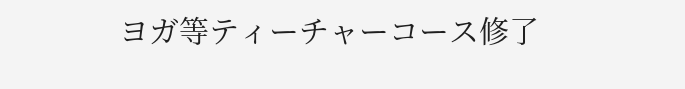ヨガ等ティーチャーコース修了